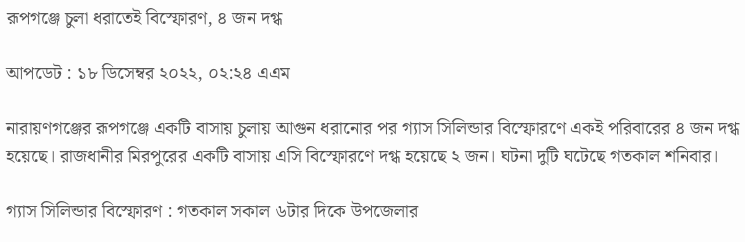রূপগঞ্জে চুলা ধরাতেই বিস্ফোরণ, ৪ জন দগ্ধ

আপডেট : ১৮ ডিসেম্বর ২০২২, ০২:২৪ এএম

নারায়ণগঞ্জের রূপগঞ্জে একটি বাসায় চুলায় আগুন ধরানোর পর গ্যাস সিলিন্ডার বিস্ফোরণে একই পরিবারের ৪ জন দগ্ধ হয়েছে। রাজধানীর মিরপুরের একটি বাসায় এসি বিস্ফোরণে দগ্ধ হয়েছে ২ জন। ঘটনা দুটি ঘটেছে গতকাল শনিবার।

গ্যাস সিলিন্ডার বিস্ফোরণ : গতকাল সকাল ৬টার দিকে উপজেলার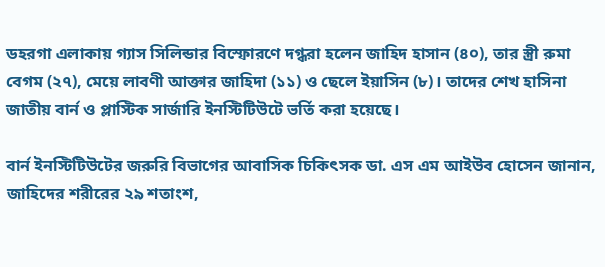ডহরগা এলাকায় গ্যাস সিলিন্ডার বিস্ফোরণে দগ্ধরা হলেন জাহিদ হাসান (৪০), তার স্ত্রী রুমা বেগম (২৭), মেয়ে লাবণী আক্তার জাহিদা (১১) ও ছেলে ইয়াসিন (৮)। তাদের শেখ হাসিনা জাতীয় বার্ন ও প্লাস্টিক সার্জারি ইনস্টিটিউটে ভর্তি করা হয়েছে।

বার্ন ইনস্টিটিউটের জরুরি বিভাগের আবাসিক চিকিৎসক ডা. এস এম আইউব হোসেন জানান, জাহিদের শরীরের ২৯ শতাংশ,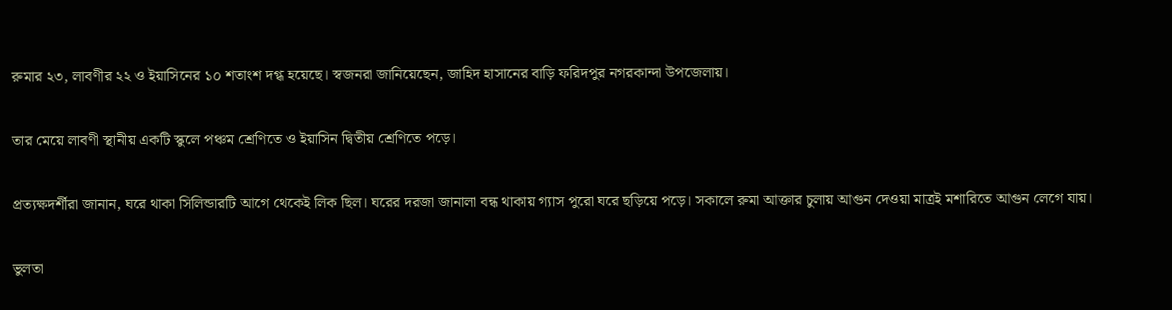রুমার ২৩, লাবণীর ২২ ও ইয়াসিনের ১০ শতাংশ দগ্ধ হয়েছে। স্বজনরা জানিয়েছেন, জাহিদ হাসানের বাড়ি ফরিদপুর নগরকান্দা উপজেলায়।

তার মেয়ে লাবণী স্থানীয় একটি স্কুলে পঞ্চম শ্রেণিতে ও ইয়াসিন দ্বিতীয় শ্রেণিতে পড়ে।

প্রত্যক্ষদর্শীরা জানান, ঘরে থাকা সিলিন্ডারটি আগে থেকেই লিক ছিল। ঘরের দরজা জানালা বন্ধ থাকায় গ্যাস পুরো ঘরে ছড়িয়ে পড়ে। সকালে রুমা আক্তার চুলায় আগুন দেওয়া মাত্রই মশারিতে আগুন লেগে যায়।

ভুলতা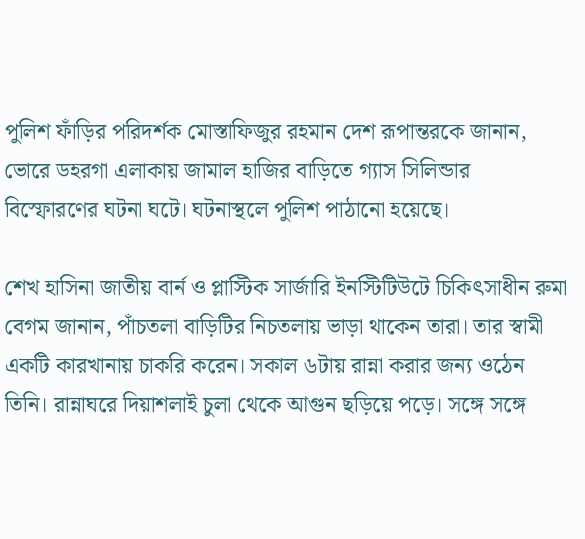পুলিশ ফাঁড়ির পরিদর্শক মোস্তাফিজুর রহমান দেশ রূপান্তরকে জানান, ভোরে ডহরগা এলাকায় জামাল হাজির বাড়িতে গ্যাস সিলিন্ডার বিস্ফোরণের ঘটনা ঘটে। ঘটনাস্থলে পুলিশ পাঠানো হয়েছে।

শেখ হাসিনা জাতীয় বার্ন ও প্লাস্টিক সার্জারি ইনস্টিটিউটে চিকিৎসাধীন রুমা বেগম জানান, পাঁচতলা বাড়িটির নিচতলায় ভাড়া থাকেন তারা। তার স্বামী একটি কারখানায় চাকরি করেন। সকাল ৬টায় রান্না করার জন্য ওঠেন তিনি। রান্নাঘরে দিয়াশলাই চুলা থেকে আগুন ছড়িয়ে পড়ে। সঙ্গে সঙ্গে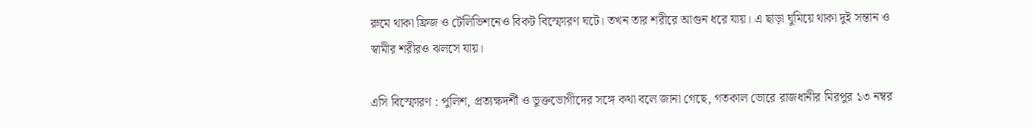রুমে থাকা ফ্রিজ ও টেলিভিশনেও বিকট বিস্ফোরণ ঘটে। তখন তার শরীরে আগুন ধরে যায়। এ ছাড়া ঘুমিয়ে থাকা দুই সন্তান ও স্বামীর শরীরও ঝলসে যায়।

এসি বিস্ফোরণ : পুলিশ, প্রত্যক্ষদর্শী ও ভুক্তভোগীদের সঙ্গে কথা বলে জানা গেছে, গতকাল ভোরে রাজধানীর মিরপুর ১৩ নম্বর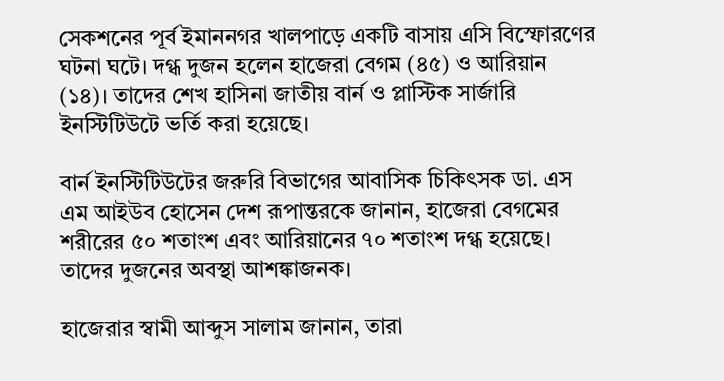সেকশনের পূর্ব ইমাননগর খালপাড়ে একটি বাসায় এসি বিস্ফোরণের ঘটনা ঘটে। দগ্ধ দুজন হলেন হাজেরা বেগম (৪৫) ও আরিয়ান (১৪)। তাদের শেখ হাসিনা জাতীয় বার্ন ও প্লাস্টিক সার্জারি ইনস্টিটিউটে ভর্তি করা হয়েছে।

বার্ন ইনস্টিটিউটের জরুরি বিভাগের আবাসিক চিকিৎসক ডা. এস এম আইউব হোসেন দেশ রূপান্তরকে জানান, হাজেরা বেগমের শরীরের ৫০ শতাংশ এবং আরিয়ানের ৭০ শতাংশ দগ্ধ হয়েছে। তাদের দুজনের অবস্থা আশঙ্কাজনক।

হাজেরার স্বামী আব্দুস সালাম জানান, তারা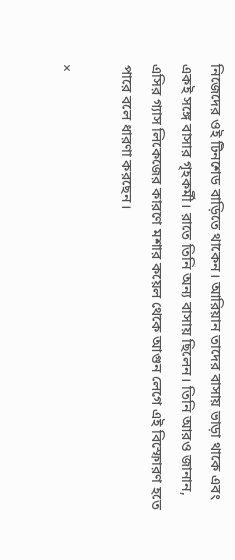নিজেদের ওই টিনশেড বাড়িতে থাকেন। আরিয়ান তাদের বাসায় ভাড়া থাকে এবং একই সঙ্গে বাসার গৃহকর্মী। রাতে তিনি অন্য বাসায় ছিলেন। তিনি আরও জানান, এসির গ্যাস লিকেজের কারণে মশার কয়েল থেকে আগুন লেগে এই বিস্ফোরণ হতে পারে বলে ধারণা করছেন।

×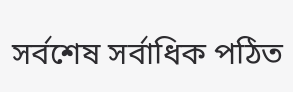সর্বশেষ সর্বাধিক পঠিত